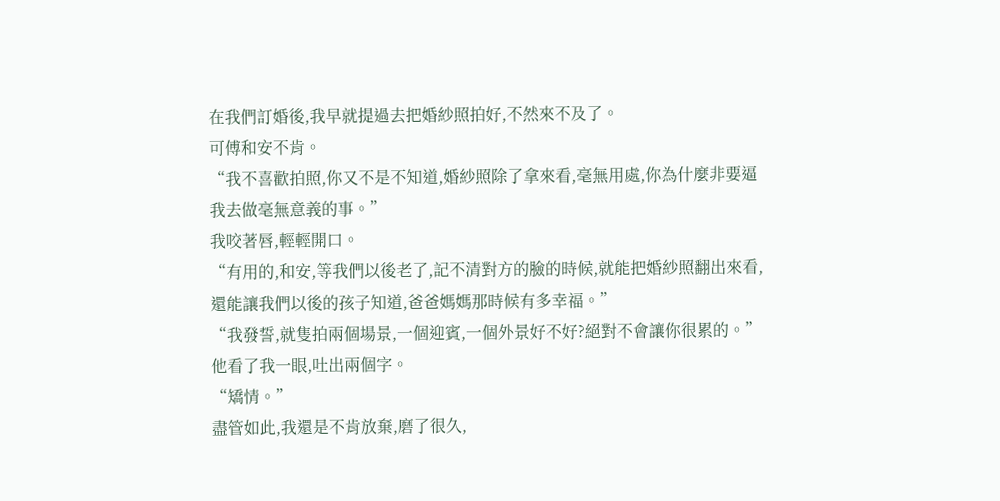在我們訂婚後,我早就提過去把婚紗照拍好,不然來不及了。
可傅和安不肯。
“我不喜歡拍照,你又不是不知道,婚紗照除了拿來看,毫無用處,你為什麼非要逼我去做毫無意義的事。”
我咬著唇,輕輕開口。
“有用的,和安,等我們以後老了,記不清對方的臉的時候,就能把婚紗照翻出來看,還能讓我們以後的孩子知道,爸爸媽媽那時候有多幸福。”
“我發誓,就隻拍兩個場景,一個迎賓,一個外景好不好?絕對不會讓你很累的。”
他看了我一眼,吐出兩個字。
“矯情。”
盡管如此,我還是不肯放棄,磨了很久,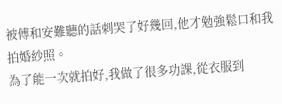被傅和安難聽的話刺哭了好幾回,他才勉強鬆口和我拍婚紗照。
為了能一次就拍好,我做了很多功課,從衣服到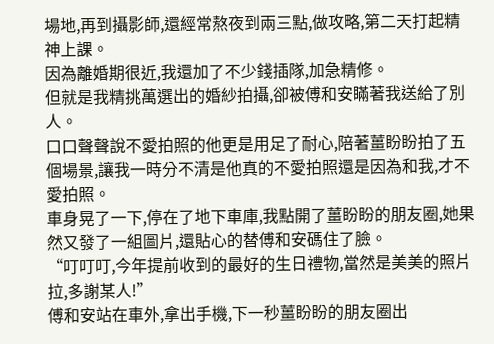場地,再到攝影師,還經常熬夜到兩三點,做攻略,第二天打起精神上課。
因為離婚期很近,我還加了不少錢插隊,加急精修。
但就是我精挑萬選出的婚紗拍攝,卻被傅和安瞞著我送給了別人。
口口聲聲說不愛拍照的他更是用足了耐心,陪著薑盼盼拍了五個場景,讓我一時分不清是他真的不愛拍照還是因為和我,才不愛拍照。
車身晃了一下,停在了地下車庫,我點開了薑盼盼的朋友圈,她果然又發了一組圖片,還貼心的替傅和安碼住了臉。
“叮叮叮,今年提前收到的最好的生日禮物,當然是美美的照片拉,多謝某人!”
傅和安站在車外,拿出手機,下一秒薑盼盼的朋友圈出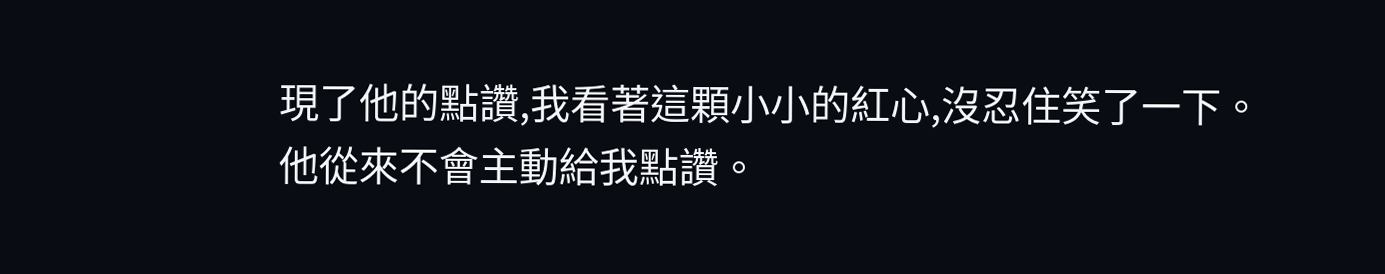現了他的點讚,我看著這顆小小的紅心,沒忍住笑了一下。
他從來不會主動給我點讚。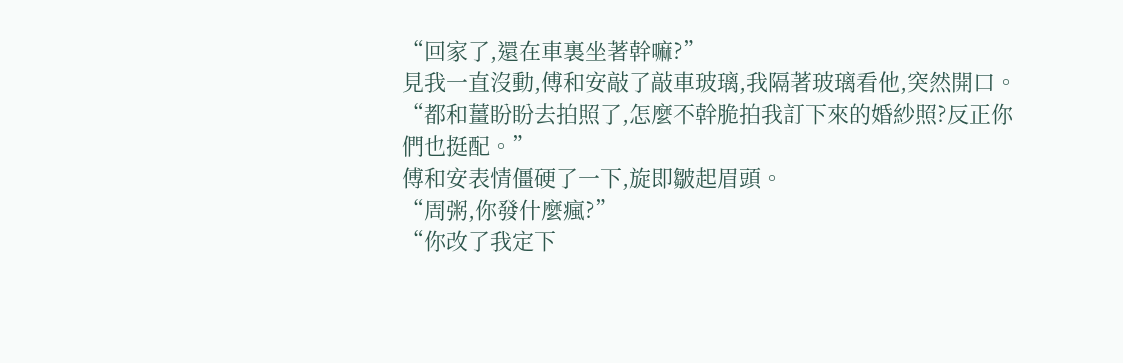“回家了,還在車裏坐著幹嘛?”
見我一直沒動,傅和安敲了敲車玻璃,我隔著玻璃看他,突然開口。
“都和薑盼盼去拍照了,怎麼不幹脆拍我訂下來的婚紗照?反正你們也挺配。”
傅和安表情僵硬了一下,旋即皺起眉頭。
“周粥,你發什麼瘋?”
“你改了我定下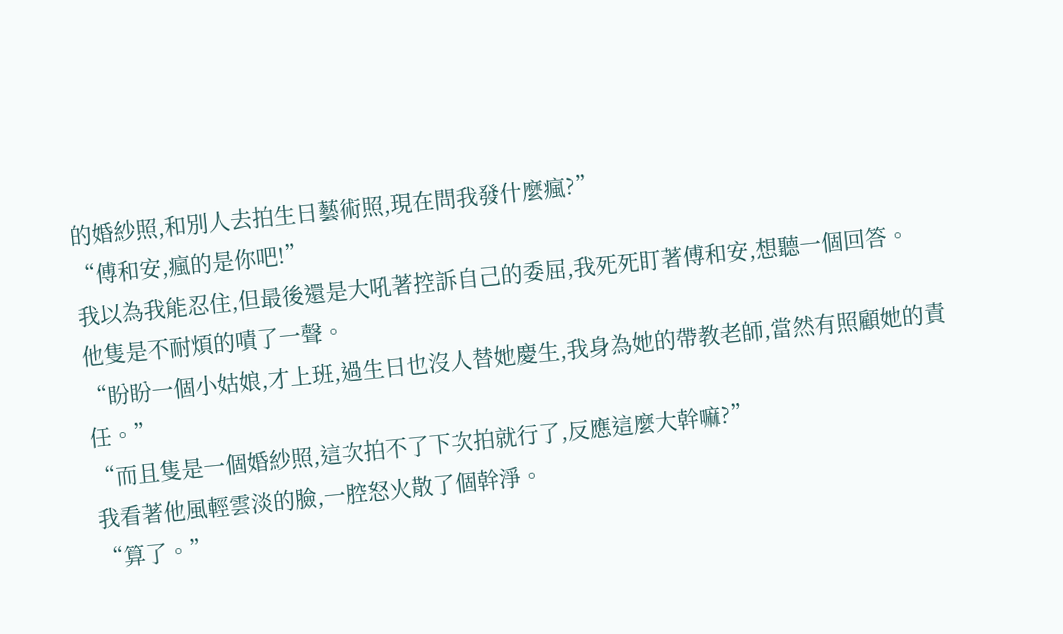的婚紗照,和別人去拍生日藝術照,現在問我發什麼瘋?”
“傅和安,瘋的是你吧!”
我以為我能忍住,但最後還是大吼著控訴自己的委屈,我死死盯著傅和安,想聽一個回答。
他隻是不耐煩的嘖了一聲。
“盼盼一個小姑娘,才上班,過生日也沒人替她慶生,我身為她的帶教老師,當然有照顧她的責任。”
“而且隻是一個婚紗照,這次拍不了下次拍就行了,反應這麼大幹嘛?”
我看著他風輕雲淡的臉,一腔怒火散了個幹淨。
“算了。”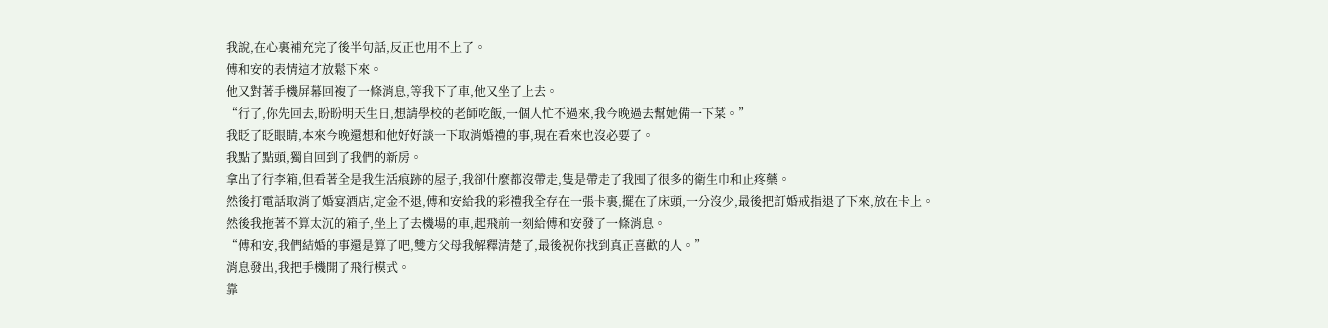我說,在心裏補充完了後半句話,反正也用不上了。
傅和安的表情這才放鬆下來。
他又對著手機屏幕回複了一條消息,等我下了車,他又坐了上去。
“行了,你先回去,盼盼明天生日,想請學校的老師吃飯,一個人忙不過來,我今晚過去幫她備一下菜。”
我眨了眨眼睛,本來今晚還想和他好好談一下取消婚禮的事,現在看來也沒必要了。
我點了點頭,獨自回到了我們的新房。
拿出了行李箱,但看著全是我生活痕跡的屋子,我卻什麼都沒帶走,隻是帶走了我囤了很多的衛生巾和止疼藥。
然後打電話取消了婚宴酒店,定金不退,傅和安給我的彩禮我全存在一張卡裏,擺在了床頭,一分沒少,最後把訂婚戒指退了下來,放在卡上。
然後我拖著不算太沉的箱子,坐上了去機場的車,起飛前一刻給傅和安發了一條消息。
“傅和安,我們結婚的事還是算了吧,雙方父母我解釋清楚了,最後祝你找到真正喜歡的人。”
消息發出,我把手機開了飛行模式。
靠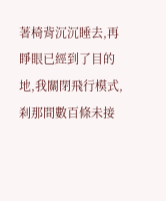著椅背沉沉睡去,再睜眼已經到了目的地,我關閉飛行模式,刹那間數百條未接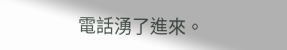電話湧了進來。